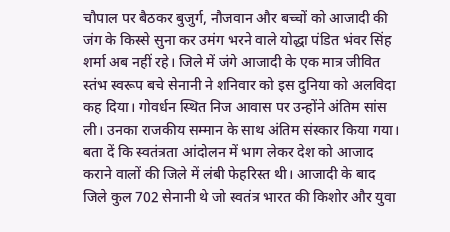चौपाल पर बैठकर बुजुर्ग, नौजवान और बच्चों को आजादी की जंग के किस्से सुना कर उमंग भरने वाले योद्धा पंडित भंवर सिंह शर्मा अब नहीं रहे। जिले में जंगे आजादी के एक मात्र जीवित स्तंभ स्वरूप बचे सेनानी ने शनिवार को इस दुनिया को अलविदा कह दिया। गोवर्धन स्थित निज आवास पर उन्होंने अंतिम सांस ली। उनका राजकीय सम्मान के साथ अंतिम संस्कार किया गया।
बता दें कि स्वतंत्रता आंदोलन में भाग लेकर देश को आजाद कराने वालों की जिले में लंबी फेहरिस्त थी। आजादी के बाद जिले कुल 702 सेनानी थे जो स्वतंत्र भारत की किशोर और युवा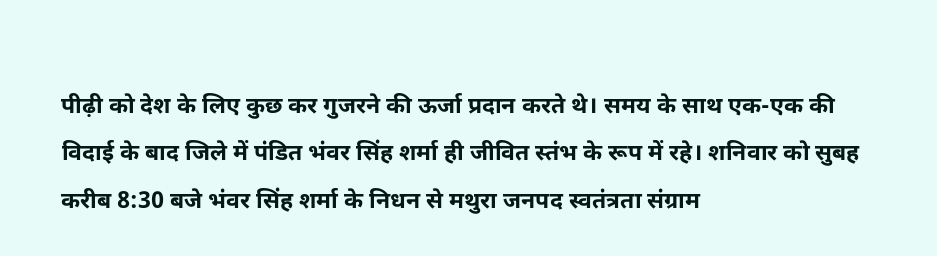पीढ़ी को देश के लिए कुछ कर गुजरने की ऊर्जा प्रदान करते थे। समय के साथ एक-एक की विदाई के बाद जिले में पंडित भंवर सिंह शर्मा ही जीवित स्तंभ के रूप में रहे। शनिवार को सुबह करीब 8:30 बजे भंवर सिंह शर्मा के निधन से मथुरा जनपद स्वतंत्रता संग्राम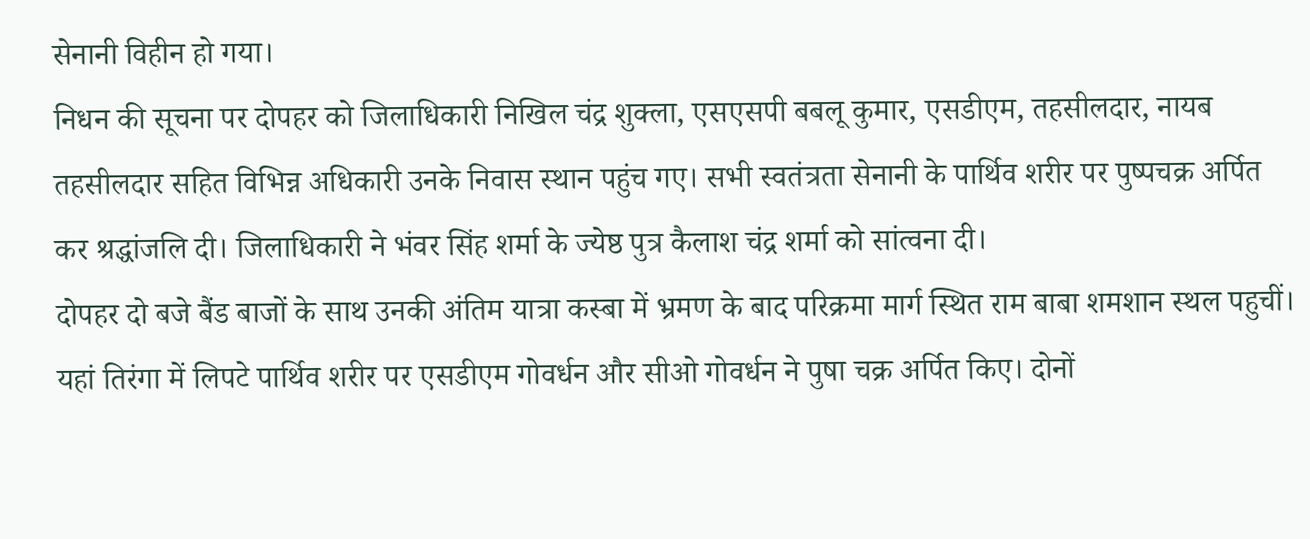सेनानी विहीन हो गया।
निधन की सूचना पर दोपहर को जिलाधिकारी निखिल चंद्र शुक्ला, एसएसपी बबलू कुमार, एसडीएम, तहसीलदार, नायब तहसीलदार सहित विभिन्न अधिकारी उनके निवास स्थान पहुंच गए। सभी स्वतंत्रता सेनानी के पार्थिव शरीर पर पुष्पचक्र अर्पित कर श्रद्धांजलि दी। जिलाधिकारी ने भंवर सिंह शर्मा के ज्येष्ठ पुत्र कैलाश चंद्र शर्मा को सांत्वना दी।
दोपहर दो बजे बैंड बाजों के साथ उनकी अंतिम यात्रा कस्बा में भ्रमण के बाद परिक्रमा मार्ग स्थित राम बाबा शमशान स्थल पहुचीं। यहां तिरंगा में लिपटे पार्थिव शरीर पर एसडीएम गोवर्धन और सीओ गोवर्धन ने पुषा चक्र अर्पित किए। दोनों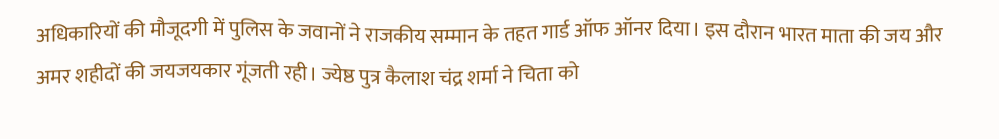अधिकारियों की मौजूदगी में पुलिस के जवानों ने राजकीय सम्मान के तहत गार्ड ऑफ ऑनर दिया। इस दौरान भारत माता की जय और अमर शहीदों की जयजयकार गूंजती रही। ज्येष्ठ पुत्र कैलाश चंद्र शर्मा ने चिता को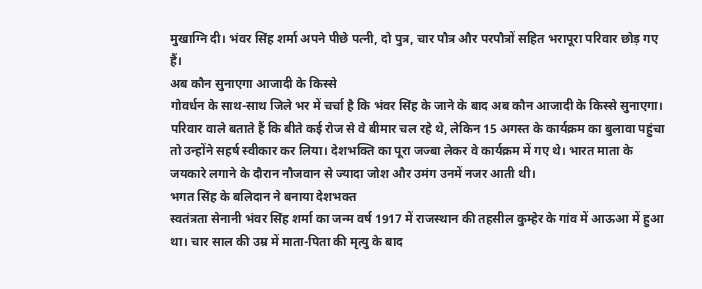मुखाग्नि दी। भंवर सिंह शर्मा अपने पीछे पत्नी, दो पुत्र, चार पौत्र और परपौत्रों सहित भरापूरा परिवार छोड़ गए हैं।
अब कौन सुनाएगा आजादी के किस्से
गोवर्धन के साथ-साथ जिले भर में चर्चा है कि भंवर सिंह के जाने के बाद अब कौन आजादी के किस्से सुनाएगा। परिवार वाले बताते हैं कि बीते कई रोज से वे बीमार चल रहे थे, लेकिन 15 अगस्त के कार्यक्रम का बुलावा पहुंचा तो उन्होंने सहर्ष स्वीकार कर लिया। देशभक्ति का पूरा जज्बा लेकर वे कार्यक्रम में गए थे। भारत माता के जयकारे लगाने के दौरान नौजवान से ज्यादा जोश और उमंग उनमें नजर आती थी।
भगत सिंह के बलिदान ने बनाया देशभक्त
स्वतंत्रता सेनानी भंवर सिंह शर्मा का जन्म वर्ष 1917 में राजस्थान की तहसील कुम्हेर के गांव में आऊआ में हुआ था। चार साल की उम्र में माता-पिता की मृत्यु के बाद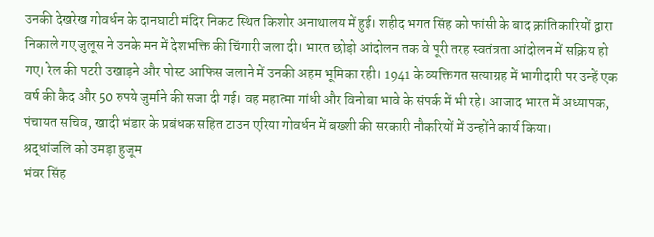उनकी देखरेख गोवर्धन के दानघाटी मंदिर निकट स्थित किशोर अनाथालय में हुई। शहीद भगत सिंह को फांसी के बाद क्रांतिकारियों द्वारा निकाले गए जुलूस ने उनके मन में देशभक्ति की चिंगारी जला दी। भारत छोड़ो आंदोलन तक वे पूरी तरह स्वतंत्रता आंदोलन में सक्रिय हो गए। रेल की पटरी उखाड़ने और पोस्ट आफिस जलाने में उनकी अहम भूमिका रही। 1941 के व्यक्तिगत सत्याग्रह में भागीदारी पर उन्हें एक वर्ष की कैद और 50 रुपये जुर्माने की सजा दी गई। वह महात्मा गांधी और विनोबा भावे के संपर्क में भी रहे। आजाद भारत में अध्यापक, पंचायत सचिव, खादी भंडार के प्रबंधक सहित टाउन एरिया गोवर्धन में बख्शी की सरकारी नौकरियों में उन्होंने कार्य किया।
श्रद्धांजलि को उमड़ा हुजूम
भंवर सिंह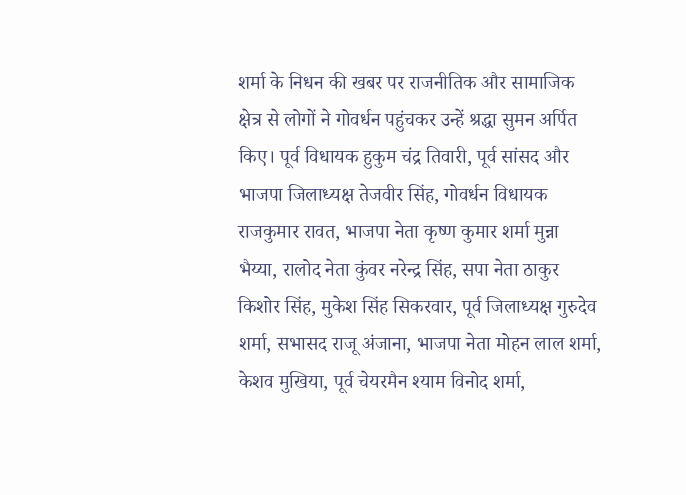शर्मा के निधन की खबर पर राजनीतिक और सामाजिक क्षेत्र से लोगों ने गोवर्धन पहुंचकर उन्हें श्रद्धा सुमन अर्पित किए। पूर्व विधायक हुकुम चंद्र तिवारी, पूर्व सांसद और भाजपा जिलाध्यक्ष तेजवीर सिंह, गोवर्धन विधायक राजकुमार रावत, भाजपा नेता कृष्ण कुमार शर्मा मुन्ना भैय्या, रालोद नेता कुंवर नरेन्द्र सिंह, सपा नेता ठाकुर किशोर सिंह, मुकेश सिंह सिकरवार, पूर्व जिलाध्यक्ष गुरुदेव शर्मा, सभासद राजू अंजाना, भाजपा नेता मोहन लाल शर्मा, केशव मुखिया, पूर्व चेयरमैन श्याम विनोद शर्मा,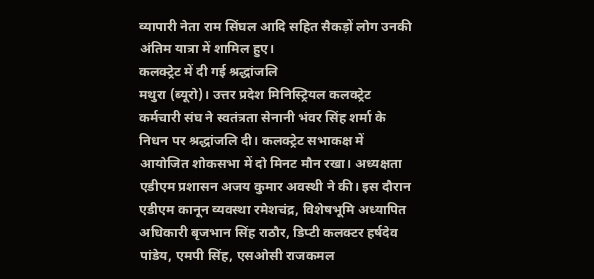व्यापारी नेता राम सिंघल आदि सहित सैकड़ों लोग उनकी अंतिम यात्रा में शामिल हुए।
कलक्ट्रेट में दी गई श्रद्धांजलि
मथुरा (ब्यूरो)। उत्तर प्रदेश मिनिस्ट्रियल कलक्ट्रेट कर्मचारी संघ ने स्वतंत्रता सेनानी भंवर सिंह शर्मा के निधन पर श्रद्धांजलि दी। कलक्ट्रेट सभाकक्ष में आयोजित शोकसभा में दो मिनट मौन रखा। अध्यक्षता एडीएम प्रशासन अजय कुमार अवस्थी ने की। इस दौरान एडीएम कानून व्यवस्था रमेशचंद्र, विशेषभूमि अध्यापित अधिकारी बृजभान सिंह राठौर, डिप्टी कलक्टर हर्षदेव पांडेय, एमपी सिंह, एसओसी राजकमल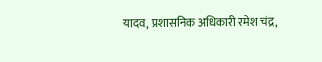यादव, प्रशासनिक अधिकारी रमेश चंद्र,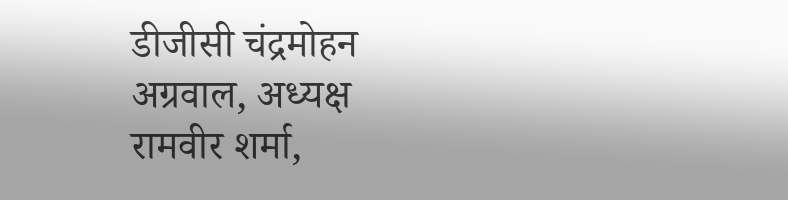डीजीसी चंद्रमोहन अग्रवाल, अध्यक्ष रामवीर शर्मा,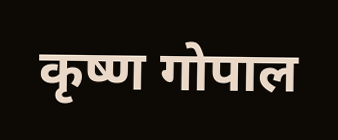कृष्ण गोपाल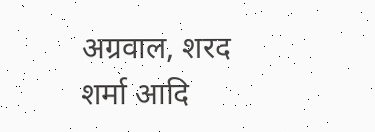अग्रवाल, शरद शर्मा आदि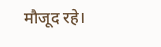मौजूद रहे।